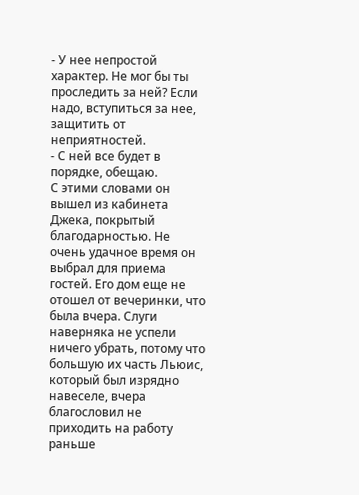- У нее непростой характер. Не мог бы ты проследить за ней? Если надо, вступиться за нее, защитить от неприятностей.
- С ней все будет в порядке, обещаю.
С этими словами он вышел из кабинета Джека, покрытый благодарностью. Не очень удачное время он выбрал для приема гостей. Его дом еще не отошел от вечеринки, что была вчера. Слуги наверняка не успели ничего убрать, потому что большую их часть Льюис, который был изрядно навеселе, вчера благословил не приходить на работу раньше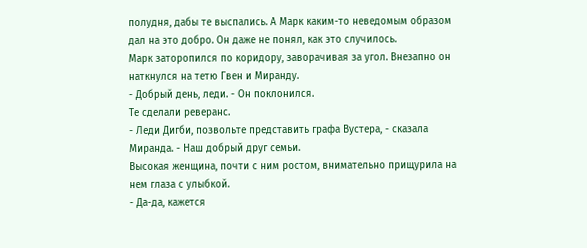полудня, дабы те выспались. А Марк каким-то неведомым образом дал на это добро. Он даже не понял, как это случилось.
Марк заторопился по коридору, заворачивая за угол. Внезапно он наткнулся на тетю Гвен и Миранду.
- Добрый день, леди. - Он поклонился.
Те сделали реверанс.
- Леди Дигби, позвольте представить графа Вустера, - сказала Миранда. - Наш добрый друг семьи.
Высокая женщина, почти с ним ростом, внимательно прищурила на нем глаза с улыбкой.
- Да-да, кажется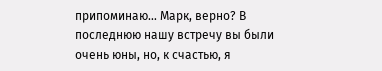припоминаю… Марк, верно? В последнюю нашу встречу вы были очень юны, но, к счастью, я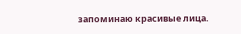запоминаю красивые лица.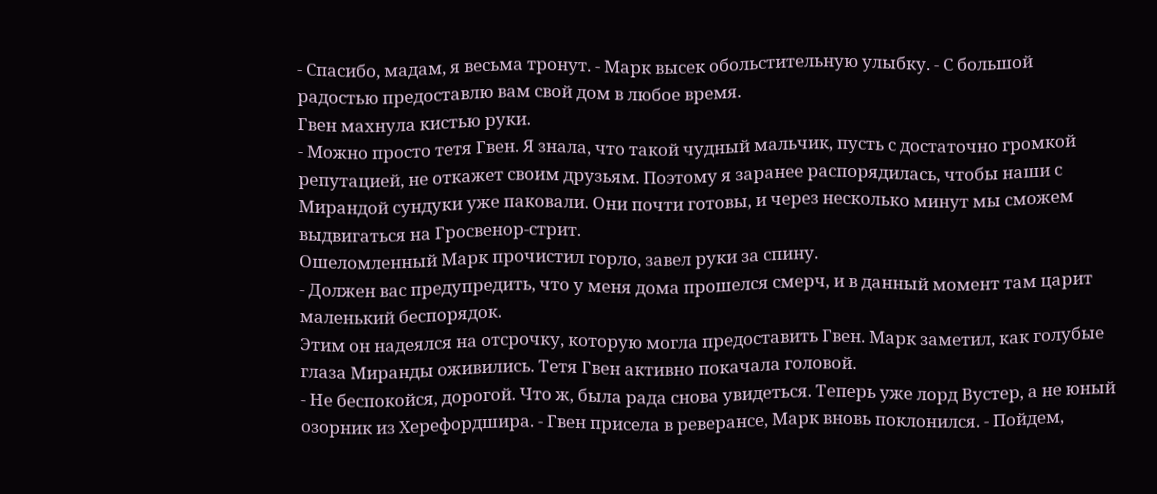- Спасибо, мадам, я весьма тронут. - Марк высек обольстительную улыбку. - С большой радостью предоставлю вам свой дом в любое время.
Гвен махнула кистью руки.
- Можно просто тетя Гвен. Я знала, что такой чудный мальчик, пусть с достаточно громкой репутацией, не откажет своим друзьям. Поэтому я заранее распорядилась, чтобы наши с Мирандой сундуки уже паковали. Они почти готовы, и через несколько минут мы сможем выдвигаться на Гросвенор-стрит.
Ошеломленный Марк прочистил горло, завел руки за спину.
- Должен вас предупредить, что у меня дома прошелся смерч, и в данный момент там царит маленький беспорядок.
Этим он надеялся на отсрочку, которую могла предоставить Гвен. Марк заметил, как голубые глаза Миранды оживились. Тетя Гвен активно покачала головой.
- Не беспокойся, дорогой. Что ж, была рада снова увидеться. Теперь уже лорд Вустер, а не юный озорник из Херефордшира. - Гвен присела в реверансе, Марк вновь поклонился. - Пойдем,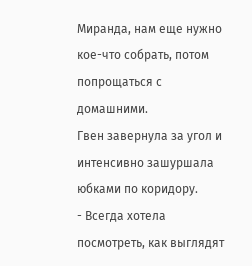Миранда, нам еще нужно кое-что собрать, потом попрощаться с домашними.
Гвен завернула за угол и интенсивно зашуршала юбками по коридору.
- Всегда хотела посмотреть, как выглядят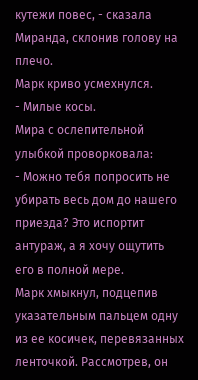кутежи повес, - сказала Миранда, склонив голову на плечо.
Марк криво усмехнулся.
- Милые косы.
Мира с ослепительной улыбкой проворковала:
- Можно тебя попросить не убирать весь дом до нашего приезда? Это испортит антураж, а я хочу ощутить его в полной мере.
Марк хмыкнул, подцепив указательным пальцем одну из ее косичек, перевязанных ленточкой. Рассмотрев, он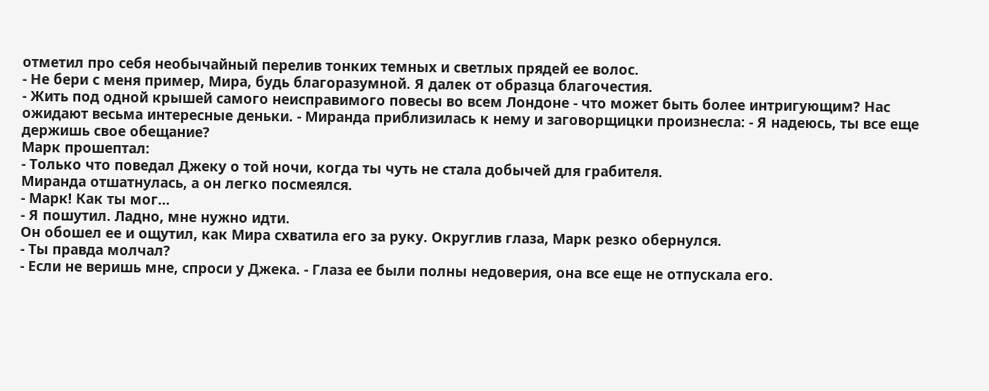отметил про себя необычайный перелив тонких темных и светлых прядей ее волос.
- Не бери с меня пример, Мира, будь благоразумной. Я далек от образца благочестия.
- Жить под одной крышей самого неисправимого повесы во всем Лондоне - что может быть более интригующим? Нас ожидают весьма интересные деньки. - Миранда приблизилась к нему и заговорщицки произнесла: - Я надеюсь, ты все еще держишь свое обещание?
Марк прошептал:
- Только что поведал Джеку о той ночи, когда ты чуть не стала добычей для грабителя.
Миранда отшатнулась, а он легко посмеялся.
- Марк! Как ты мог…
- Я пошутил. Ладно, мне нужно идти.
Он обошел ее и ощутил, как Мира схватила его за руку. Округлив глаза, Марк резко обернулся.
- Ты правда молчал?
- Если не веришь мне, спроси у Джека. - Глаза ее были полны недоверия, она все еще не отпускала его.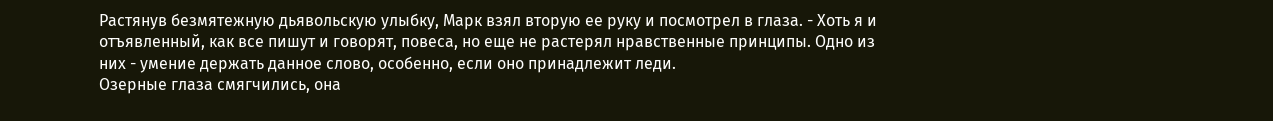Растянув безмятежную дьявольскую улыбку, Марк взял вторую ее руку и посмотрел в глаза. - Хоть я и отъявленный, как все пишут и говорят, повеса, но еще не растерял нравственные принципы. Одно из них - умение держать данное слово, особенно, если оно принадлежит леди.
Озерные глаза смягчились, она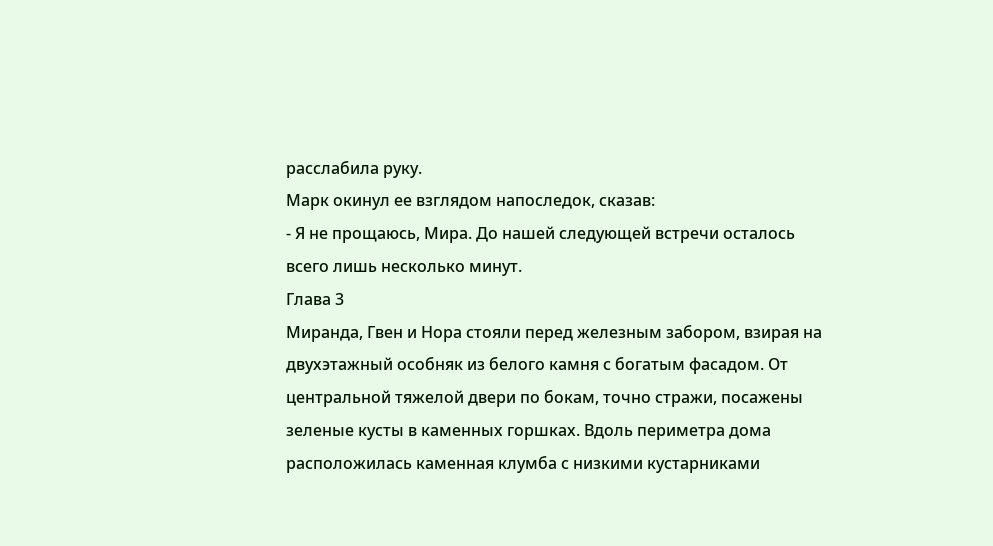расслабила руку.
Марк окинул ее взглядом напоследок, сказав:
- Я не прощаюсь, Мира. До нашей следующей встречи осталось всего лишь несколько минут.
Глава 3
Миранда, Гвен и Нора стояли перед железным забором, взирая на двухэтажный особняк из белого камня с богатым фасадом. От центральной тяжелой двери по бокам, точно стражи, посажены зеленые кусты в каменных горшках. Вдоль периметра дома расположилась каменная клумба с низкими кустарниками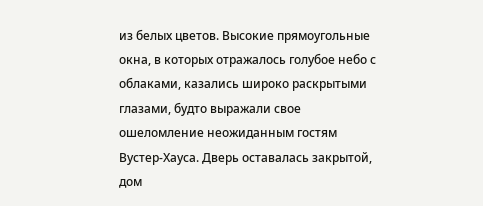из белых цветов. Высокие прямоугольные окна, в которых отражалось голубое небо с облаками, казались широко раскрытыми глазами, будто выражали свое ошеломление неожиданным гостям Вустер-Хауса. Дверь оставалась закрытой, дом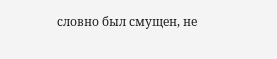словно был смущен, не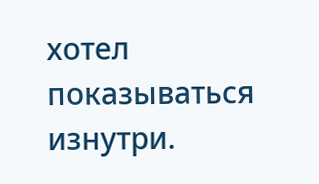хотел показываться изнутри.